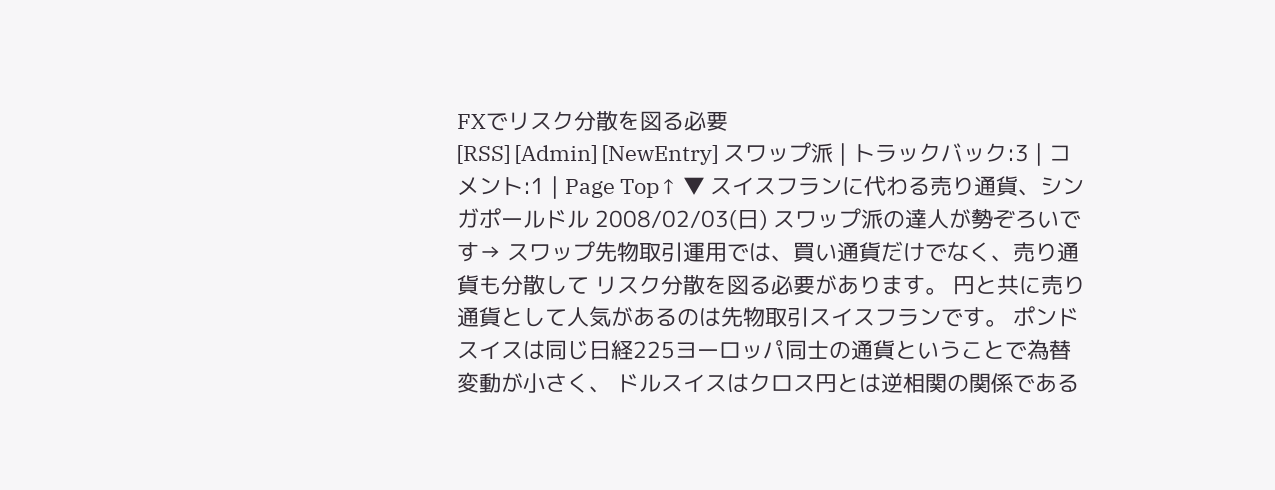FXでリスク分散を図る必要
[RSS] [Admin] [NewEntry] スワップ派 | トラックバック:3 | コメント:1 | Page Top↑ ▼ スイスフランに代わる売り通貨、シンガポールドル 2008/02/03(日) スワップ派の達人が勢ぞろいです→ スワップ先物取引運用では、買い通貨だけでなく、売り通貨も分散して リスク分散を図る必要があります。 円と共に売り通貨として人気があるのは先物取引スイスフランです。 ポンドスイスは同じ日経225ヨーロッパ同士の通貨ということで為替変動が小さく、 ドルスイスはクロス円とは逆相関の関係である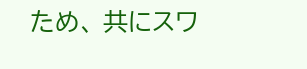ため、 共にスワ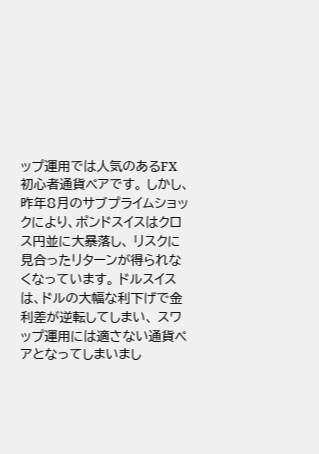ップ運用では人気のあるFX 初心者通貨ペアです。 しかし、昨年8月のサブプライムショックにより、ポンドスイスはクロス円並に大暴落し、 リスクに見合ったリターンが得られなくなっています。 ドルスイスは、ドルの大幅な利下げで金利差が逆転してしまい、 スワップ運用には適さない通貨ペアとなってしまいまし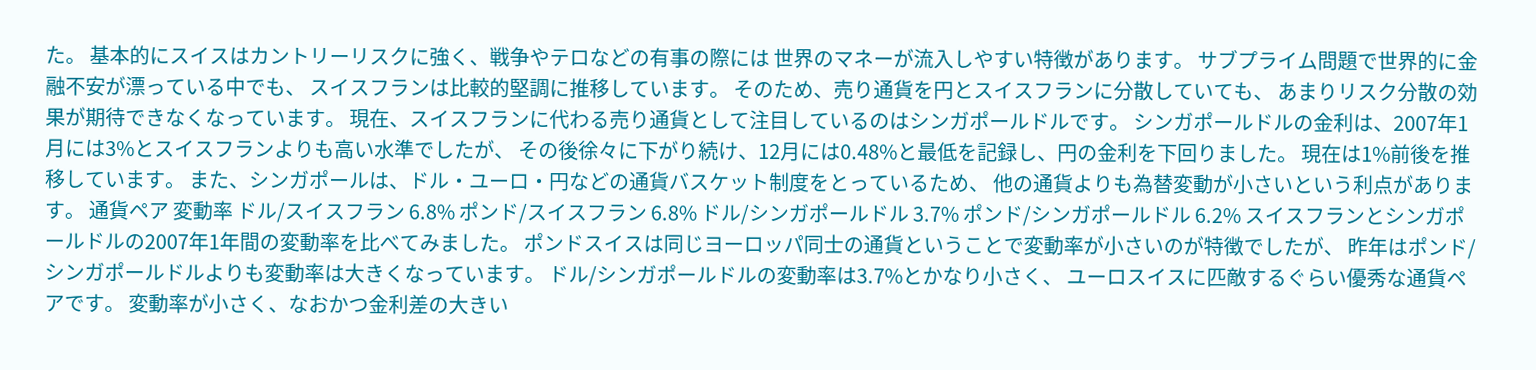た。 基本的にスイスはカントリーリスクに強く、戦争やテロなどの有事の際には 世界のマネーが流入しやすい特徴があります。 サブプライム問題で世界的に金融不安が漂っている中でも、 スイスフランは比較的堅調に推移しています。 そのため、売り通貨を円とスイスフランに分散していても、 あまりリスク分散の効果が期待できなくなっています。 現在、スイスフランに代わる売り通貨として注目しているのはシンガポールドルです。 シンガポールドルの金利は、2007年1月には3%とスイスフランよりも高い水準でしたが、 その後徐々に下がり続け、12月には0.48%と最低を記録し、円の金利を下回りました。 現在は1%前後を推移しています。 また、シンガポールは、ドル・ユーロ・円などの通貨バスケット制度をとっているため、 他の通貨よりも為替変動が小さいという利点があります。 通貨ペア 変動率 ドル/スイスフラン 6.8% ポンド/スイスフラン 6.8% ドル/シンガポールドル 3.7% ポンド/シンガポールドル 6.2% スイスフランとシンガポールドルの2007年1年間の変動率を比べてみました。 ポンドスイスは同じヨーロッパ同士の通貨ということで変動率が小さいのが特徴でしたが、 昨年はポンド/シンガポールドルよりも変動率は大きくなっています。 ドル/シンガポールドルの変動率は3.7%とかなり小さく、 ユーロスイスに匹敵するぐらい優秀な通貨ペアです。 変動率が小さく、なおかつ金利差の大きい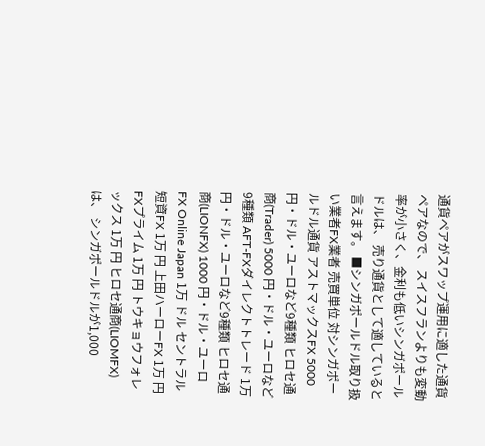通貨ペアがスワップ運用に適した通貨ペアなので、 スイスフランよりも変動率が小さく、金利も低いシンガポールドルは、 売り通貨として適していると言えます。 ■シンガポールドル取り扱い業者FX業者 売買単位 対シンガポールドル通貨 アストマックスFX 5000 円・ドル・ユーロなど9種類 ヒロセ通商(Trader) 5000 円・ドル・ユーロなど9種類 AFT-FXダイレクトトレード 1万 円・ドル・ユーロなど9種類 ヒロセ通商(LIONFX) 1000 円・ドル・ユーロ FX Online Japan 1万 ドル セントラル短資FX 1万 円 上田ハーローFX 1万 円 FXプライム 1万 円 トウキョウフォレックス 1万 円 ヒロセ通商(LIOMFX)は、 シンガポールドルが1,000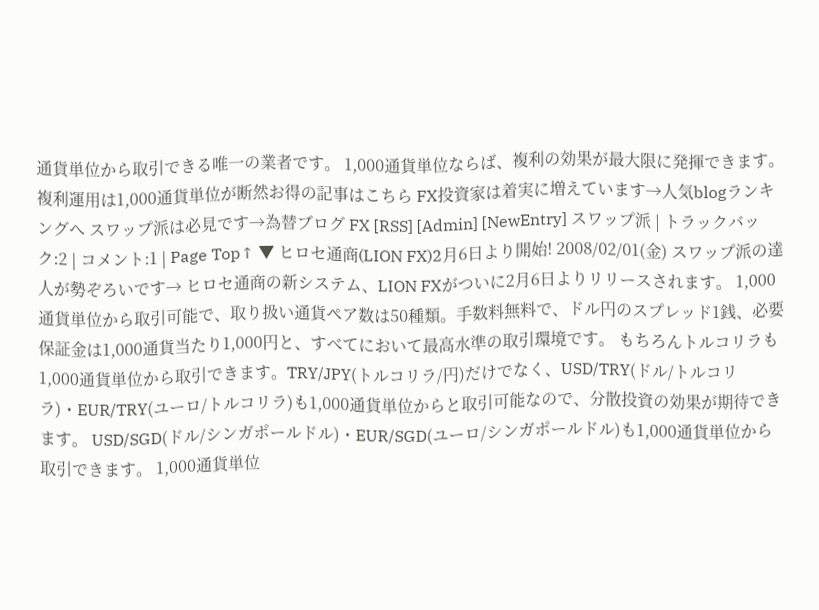通貨単位から取引できる唯一の業者です。 1,000通貨単位ならば、複利の効果が最大限に発揮できます。 複利運用は1,000通貨単位が断然お得の記事はこちら FX投資家は着実に増えています→人気blogランキングへ スワップ派は必見です→為替ブログ FX [RSS] [Admin] [NewEntry] スワップ派 | トラックバック:2 | コメント:1 | Page Top↑ ▼ ヒロセ通商(LION FX)2月6日より開始! 2008/02/01(金) スワップ派の達人が勢ぞろいです→ ヒロセ通商の新システム、LION FXがついに2月6日よりリリースされます。 1,000通貨単位から取引可能で、取り扱い通貨ペア数は50種類。手数料無料で、ドル円のスプレッド1銭、必要保証金は1,000通貨当たり1,000円と、すべてにおいて最高水準の取引環境です。 もちろんトルコリラも1,000通貨単位から取引できます。TRY/JPY(トルコリラ/円)だけでなく、USD/TRY(ドル/トルコリラ)・EUR/TRY(ユーロ/トルコリラ)も1,000通貨単位からと取引可能なので、分散投資の効果が期待できます。 USD/SGD(ドル/シンガポールドル)・EUR/SGD(ユーロ/シンガポールドル)も1,000通貨単位から取引できます。 1,000通貨単位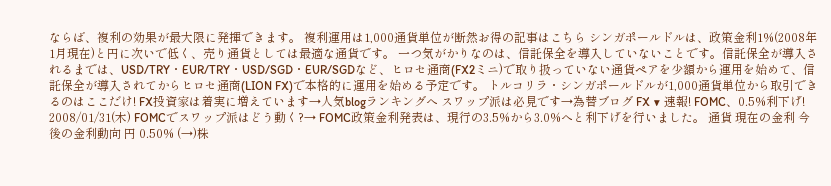ならば、複利の効果が最大限に発揮できます。 複利運用は1,000通貨単位が断然お得の記事はこちら シンガポールドルは、政策金利1%(2008年1月現在)と円に次いで低く、売り通貨としては最適な通貨です。 一つ気がかりなのは、信託保全を導入していないことです。信託保全が導入されるまでは、USD/TRY・EUR/TRY・USD/SGD・EUR/SGDなど、ヒロセ通商(FX2ミニ)で取り扱っていない通貨ペアを少額から運用を始めて、信託保全が導入されてからヒロセ通商(LION FX)で本格的に運用を始める予定です。 トルコリラ・シンガポールドルが1,000通貨単位から取引できるのはここだけ! FX投資家は着実に増えています→人気blogランキングへ スワップ派は必見です→為替ブログ FX ▼ 速報! FOMC、0.5%利下げ! 2008/01/31(木) FOMCでスワップ派はどう動く?→ FOMC政策金利発表は、現行の3.5%から3.0%へと利下げを行いました。 通貨 現在の金利 今後の金利動向 円 0.50% (→)株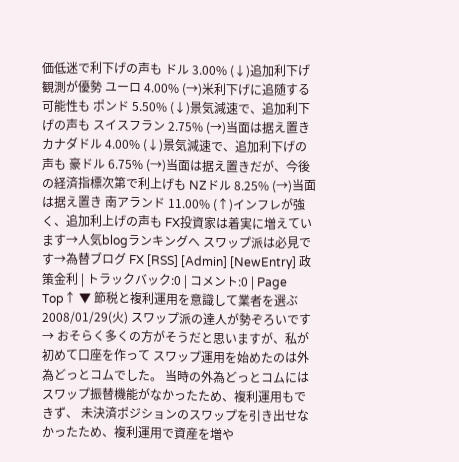価低迷で利下げの声も ドル 3.00% (↓)追加利下げ観測が優勢 ユーロ 4.00% (→)米利下げに追随する可能性も ポンド 5.50% (↓)景気減速で、追加利下げの声も スイスフラン 2.75% (→)当面は据え置き カナダドル 4.00% (↓)景気減速で、追加利下げの声も 豪ドル 6.75% (→)当面は据え置きだが、今後の経済指標次第で利上げも NZドル 8.25% (→)当面は据え置き 南アランド 11.00% (↑)インフレが強く、追加利上げの声も FX投資家は着実に増えています→人気blogランキングへ スワップ派は必見です→為替ブログ FX [RSS] [Admin] [NewEntry] 政策金利 | トラックバック:0 | コメント:0 | Page Top↑ ▼ 節税と複利運用を意識して業者を選ぶ 2008/01/29(火) スワップ派の達人が勢ぞろいです→ おそらく多くの方がそうだと思いますが、私が初めて口座を作って スワップ運用を始めたのは外為どっとコムでした。 当時の外為どっとコムにはスワップ振替機能がなかったため、複利運用もできず、 未決済ポジションのスワップを引き出せなかったため、複利運用で資産を増や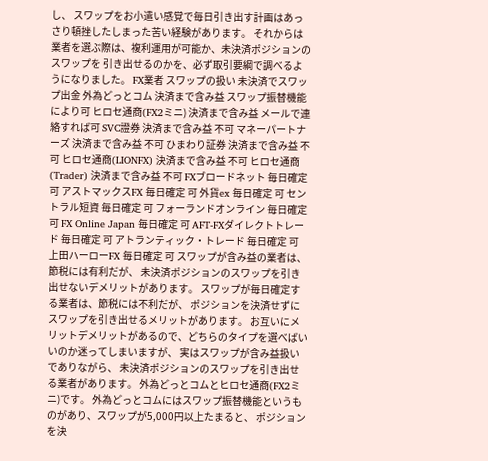し、 スワップをお小遣い感覚で毎日引き出す計画はあっさり頓挫したしまった苦い経験があります。 それからは業者を選ぶ際は、複利運用が可能か、未決済ポジションのスワップを 引き出せるのかを、必ず取引要綱で調べるようになりました。 FX業者 スワップの扱い 未決済でスワップ出金 外為どっとコム 決済まで含み益 スワップ振替機能により可 ヒロセ通商(FX2ミニ) 決済まで含み益 メールで連絡すれば可 SVC證券 決済まで含み益 不可 マネーパートナーズ 決済まで含み益 不可 ひまわり証券 決済まで含み益 不可 ヒロセ通商(LIONFX) 決済まで含み益 不可 ヒロセ通商(Trader) 決済まで含み益 不可 FXブロードネット 毎日確定 可 アストマックスFX 毎日確定 可 外貨ex 毎日確定 可 セントラル短資 毎日確定 可 フォーランドオンライン 毎日確定 可 FX Online Japan 毎日確定 可 AFT-FXダイレクトトレード 毎日確定 可 アトランティック・トレード 毎日確定 可 上田ハーローFX 毎日確定 可 スワップが含み益の業者は、節税には有利だが、 未決済ポジションのスワップを引き出せないデメリットがあります。 スワップが毎日確定する業者は、節税には不利だが、 ポジションを決済せずにスワップを引き出せるメリットがあります。 お互いにメリットデメリットがあるので、どちらのタイプを選べばいいのか迷ってしまいますが、 実はスワップが含み益扱いでありながら、 未決済ポジションのスワップを引き出せる業者があります。 外為どっとコムとヒロセ通商(FX2ミニ)です。 外為どっとコムにはスワップ振替機能というものがあり、スワップが5,000円以上たまると、 ポジションを決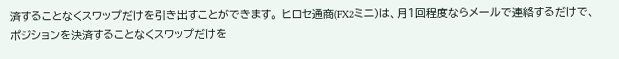済することなくスワップだけを引き出すことができます。 ヒロセ通商(FX2ミニ)は、月1回程度ならメールで連絡するだけで、 ポジションを決済することなくスワップだけを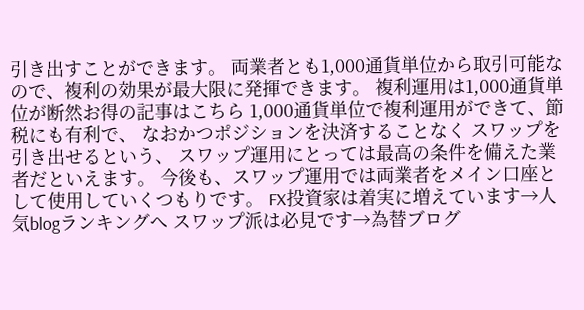引き出すことができます。 両業者とも1,000通貨単位から取引可能なので、複利の効果が最大限に発揮できます。 複利運用は1,000通貨単位が断然お得の記事はこちら 1,000通貨単位で複利運用ができて、節税にも有利で、 なおかつポジションを決済することなく スワップを引き出せるという、 スワップ運用にとっては最高の条件を備えた業者だといえます。 今後も、スワップ運用では両業者をメイン口座として使用していくつもりです。 FX投資家は着実に増えています→人気blogランキングへ スワップ派は必見です→為替ブログ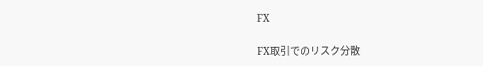FX

FX取引でのリスク分散